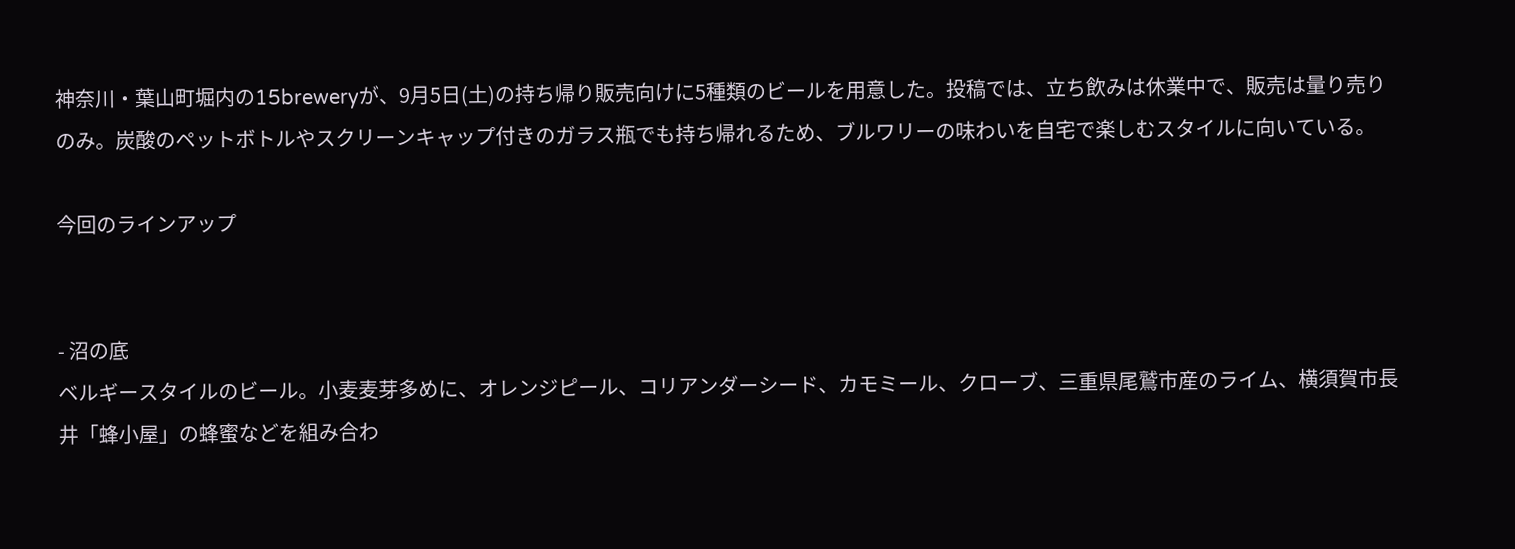神奈川・葉山町堀内の15breweryが、9月5日(土)の持ち帰り販売向けに5種類のビールを用意した。投稿では、立ち飲みは休業中で、販売は量り売りのみ。炭酸のペットボトルやスクリーンキャップ付きのガラス瓶でも持ち帰れるため、ブルワリーの味わいを自宅で楽しむスタイルに向いている。

今回のラインアップ


- 沼の底
ベルギースタイルのビール。小麦麦芽多めに、オレンジピール、コリアンダーシード、カモミール、クローブ、三重県尾鷲市産のライム、横須賀市長井「蜂小屋」の蜂蜜などを組み合わ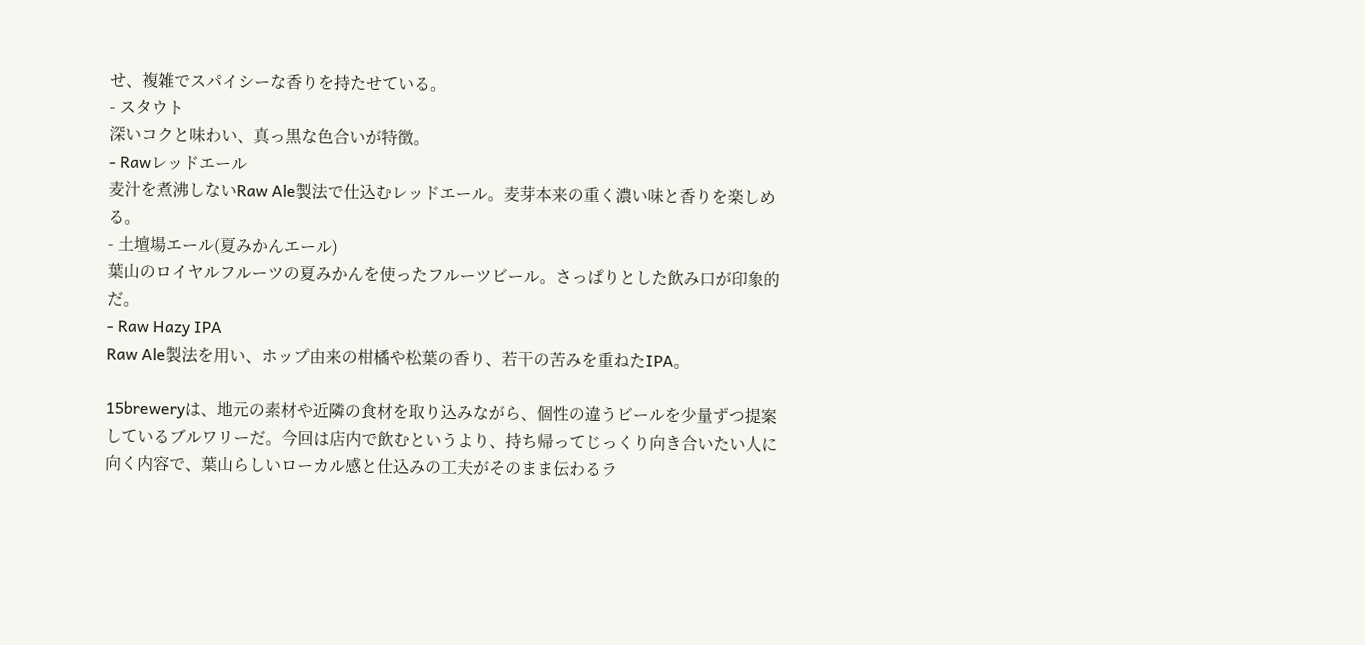せ、複雑でスパイシーな香りを持たせている。
- スタウト
深いコクと味わい、真っ黒な色合いが特徴。
- Rawレッドエール
麦汁を煮沸しないRaw Ale製法で仕込むレッドエール。麦芽本来の重く濃い味と香りを楽しめる。
- 土壇場エール(夏みかんエール)
葉山のロイヤルフルーツの夏みかんを使ったフルーツビール。さっぱりとした飲み口が印象的だ。
- Raw Hazy IPA
Raw Ale製法を用い、ホップ由来の柑橘や松葉の香り、若干の苦みを重ねたIPA。

15breweryは、地元の素材や近隣の食材を取り込みながら、個性の違うビールを少量ずつ提案しているブルワリーだ。今回は店内で飲むというより、持ち帰ってじっくり向き合いたい人に向く内容で、葉山らしいローカル感と仕込みの工夫がそのまま伝わるラ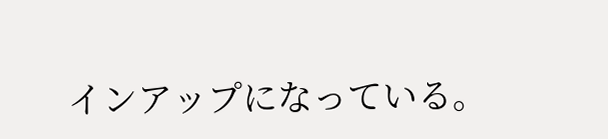インアップになっている。